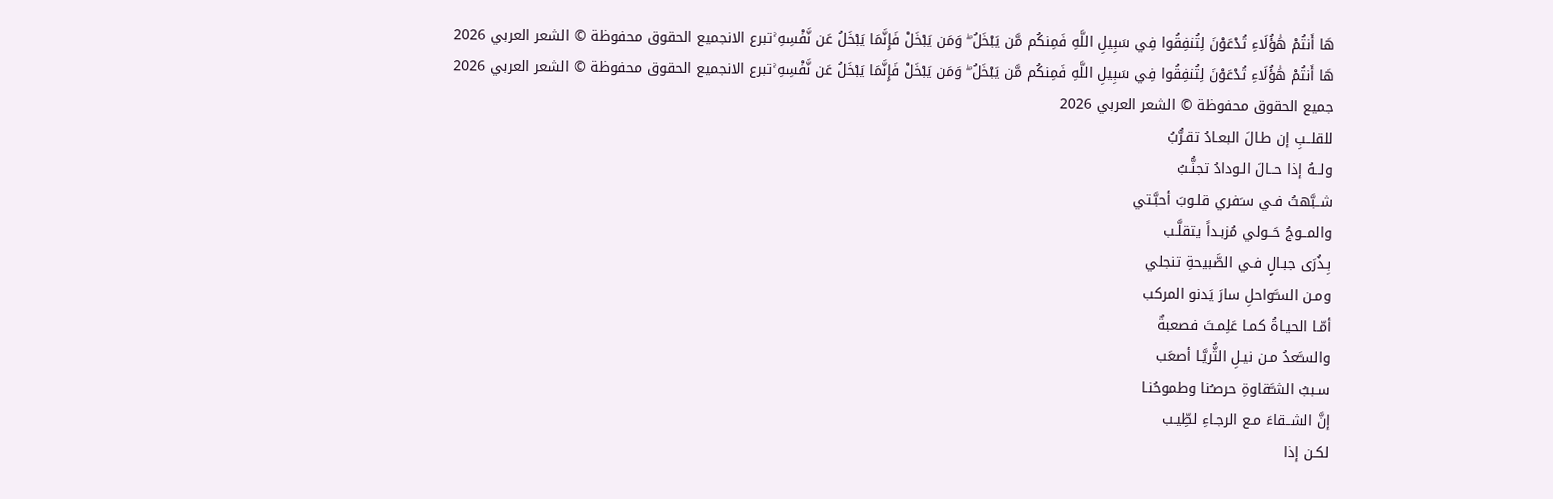هَا أَنتُمْ هَٰؤُلَاءِ تُدْعَوْنَ لِتُنفِقُوا فِي سَبِيلِ اللَّهِ فَمِنكُم مَّن يَبْخَلُ ۖ وَمَن يَبْخَلْ فَإِنَّمَا يَبْخَلُ عَن نَّفْسِهِ ۚتبرع الانجميع الحقوق محفوظة © الشعر العربي 2026
هَا أَنتُمْ هَٰؤُلَاءِ تُدْعَوْنَ لِتُنفِقُوا فِي سَبِيلِ اللَّهِ فَمِنكُم مَّن يَبْخَلُ ۖ وَمَن يَبْخَلْ فَإِنَّمَا يَبْخَلُ عَن نَّفْسِهِ ۚتبرع الانجميع الحقوق محفوظة © الشعر العربي 2026
جميع الحقوق محفوظة © الشعر العربي 2026
للقلــبِ إن طـالَ البعـادُ تقـرُّبُ
ولــهُ إذا حــالَ الـودادُ تجنُّـبُ
شــبَّهتُ فـي سـَفري قلـوبَ أحبَّـتي
والمــوجُ حَــولي مُزبـداً يتقلَّـب
بِـذُرَى جبـالٍ فـي الصَّبيحةِ تنجلي
ومـن السـَّواحلِ سارَ يَدنو المركب
أمّـا الحيـاةُ كمـا عَلِمـتَ فصعبةٌ
والسـَّعدُ مـن نيـلِ الثُّريَّـا أصعَب
سـببُ الشـَّقاوةِ حرصـُنا وطموحُنـا
إنَّ الشــقاءَ مـع الرجـاءِ لطِّيـب
لكـن إذا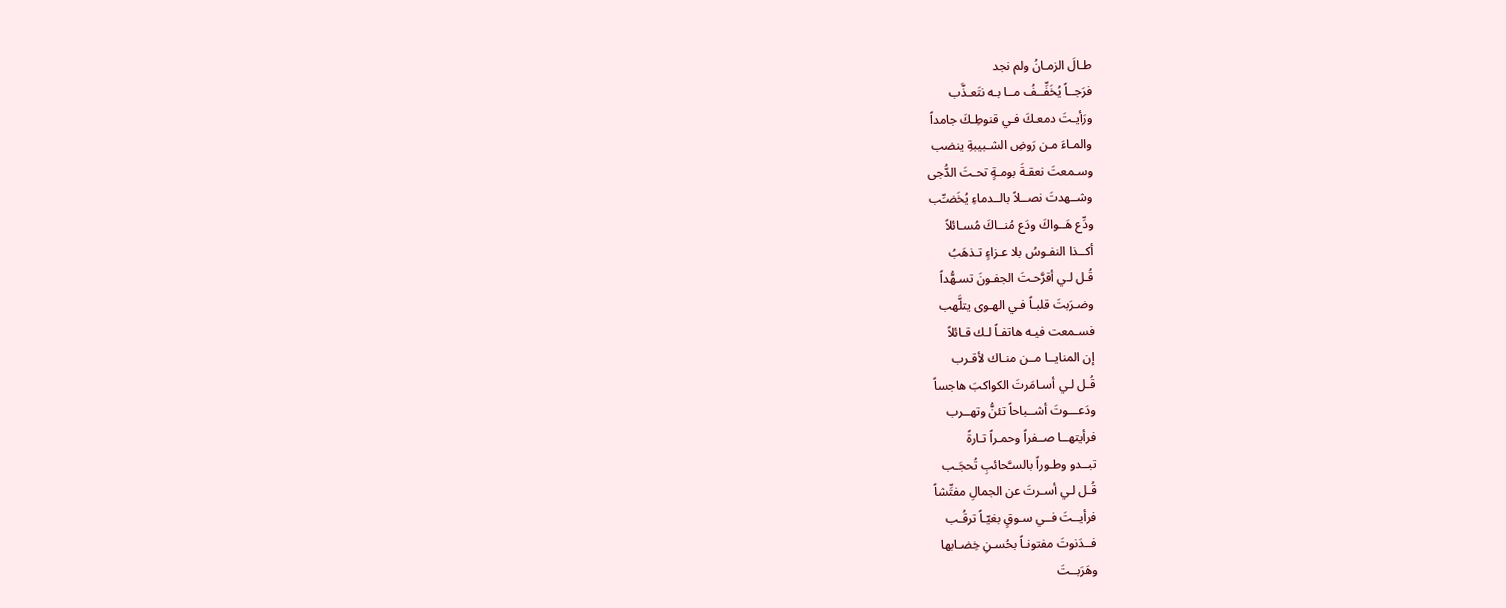طـالَ الزمـانُ ولم نجد
فرَجــاً يُخَفِّــفُ مــا بـه نتَعـذَّب
ورَأيـتَ دمعـكَ فـي قنوطِـكَ جامداً
والمـاءَ مـن رَوضِ الشـبيبةِ ينضب
وسـمعتَ نعقـةَ بومـةٍ تحـتَ الدُّجى
وشــهدتَ نصــلاً بالــدماءِ يُخَضـِّب
ودِّع هَــواكَ ودَع مُنــاكَ مُسـائلاً
أكــذا النفـوسُ بلا عـزاءٍ تـذهَبُ
قُـل لـي أقرَّحـتَ الجفـونَ تسـهُّداً
وضـرَبتَ قلبـاً فـي الهـوى يتلَّهب
فسـمعت فيـه هاتفـاً لـك قـائلاً
إن المنايــا مــن منـاك لأقـرب
قُـل لـي أسـامَرتَ الكواكبَ هاجساً
ودَعـــوتَ أشــباحاً تئنُّ وتهــرب
فرأيتهــا صــفراً وحمـراً تـارةً
تبــدو وطـوراً بالسـَّحائبِ تُحجَـب
قُـل لـي أسـرتَ عن الجمالِ مفتِّشاً
فرأيــتَ فــي سـوقٍ بغيّـاً ترقُـب
فــدَنوتَ مفتونـاً بحُسـنِ خِضـابها
وهَرَبــتَ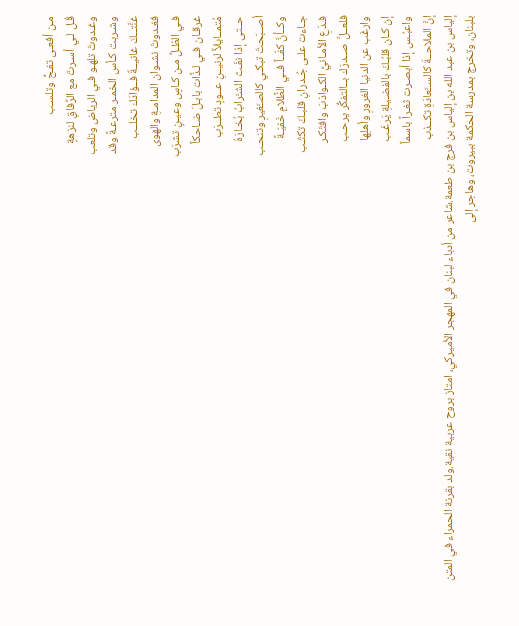مـن أفعـى تفـحُّ وتلسـب
قُـل لـي أسـرتَ مع الرِّفاقِ لنزهةٍ
وغـدوتَ تلهـو فـي الرياض وتلعب
وشـربت كـأس الخمـر مترعـةً وقد
غنَّتــكَ غانيــةٌ فــؤادَك تخلــب
فغـدوتَ نشـوان المدامـةِ والهوى
فـي الظـلِّ مـن كـاسٍ وعيـنٍ تشرَب
غرقـان فـي لـذَّات بابـلَ ضـاحكاً
مُتمــايلاً لرنيــنِ عــودٍ تطــرَب
حــتى إذا نفَـث الشـَّرابُ بُخـارَهُ
أصــبَحتَ تبكـي كالصـَّغيرِ وتنحـب
وكــأنَّ كفّــاً فــي الظَّلامِ خَفيّـةً
جـاءت علـى جُـدرانِ قلبـكَ تكتُـب
فـدَعِ الأمـانيَّ الكـواذبَ وافتَكـر
فلعــلَّ صــدرَك بــالتفكُّر يرحـب
وارغَب عن الدنيا الغرورِ وأهلِها
إن كـان قلبُـكَ بالفضـيلةِ يَرغَـب
واعبُـس إذا أبصـرت ثغـراً باسماً
إنَّ الملاحــةَ كالســَّعادَةِ تكــذب
إلياس بن عبد الله بن إلياس بن فرج بن طعمة.شاعر من أدباء لبنان في المهجر الأميركي، امتاز بروح عربية نقية.ولد بقرنة الحمراء في المتن بلبنان، وتخرج بمدرسة الحكمة ببيروت، وهاجر إلى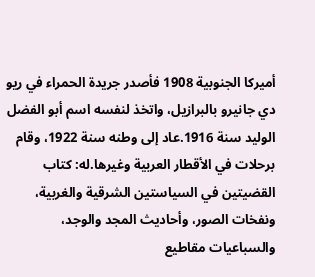أميركا الجنوبية 1908 فأصدر جريدة الحمراء في ريو دي جانيرو بالبرازيل، واتخذ لنفسه اسم أبو الفضل الوليد سنة 1916.عاد إلى وطنه سنة 1922، وقام برحلات في الأقطار العربية وغيرها.له: كتاب القضيتين في السياستين الشرقية والغربية، ونفخات الصور، وأحاديث المجد والوجد، والسباعيات مقاطيع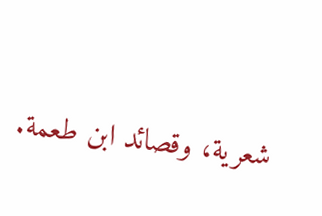شعرية، وقصائد ابن طعمة.